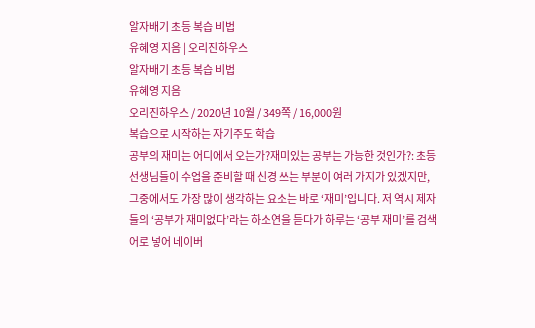알자배기 초등 복습 비법
유혜영 지음 | 오리진하우스
알자배기 초등 복습 비법
유혜영 지음
오리진하우스 / 2020년 10월 / 349쪽 / 16,000원
복습으로 시작하는 자기주도 학습
공부의 재미는 어디에서 오는가?재미있는 공부는 가능한 것인가?: 초등 선생님들이 수업을 준비할 때 신경 쓰는 부분이 여러 가지가 있겠지만, 그중에서도 가장 많이 생각하는 요소는 바로 ‘재미’입니다. 저 역시 제자들의 ‘공부가 재미없다’라는 하소연을 듣다가 하루는 ‘공부 재미’를 검색어로 넣어 네이버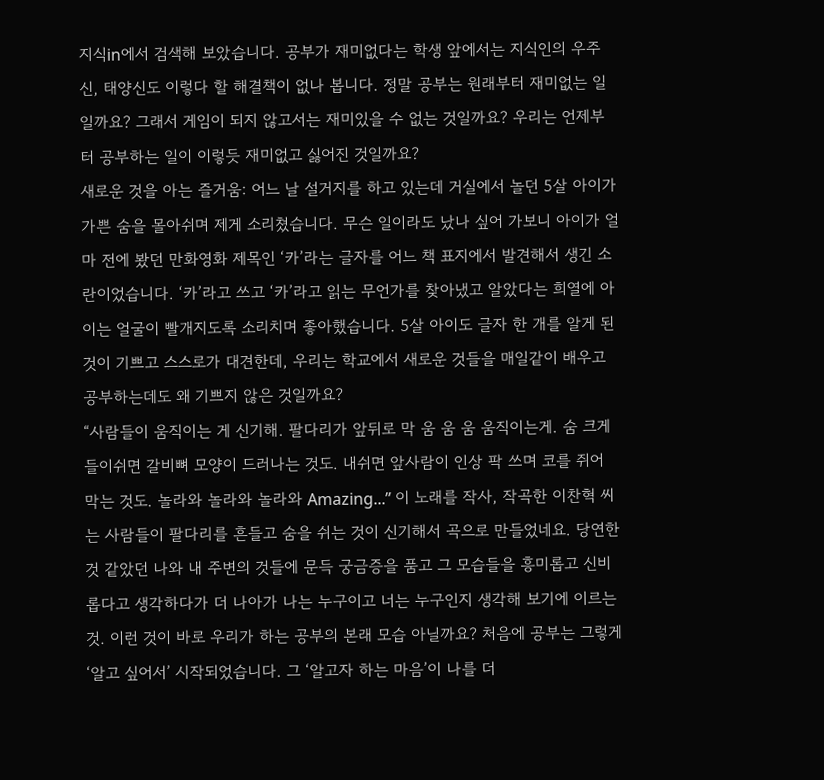지식in에서 검색해 보았습니다. 공부가 재미없다는 학생 앞에서는 지식인의 우주신, 태양신도 이렇다 할 해결책이 없나 봅니다. 정말 공부는 원래부터 재미없는 일일까요? 그래서 게임이 되지 않고서는 재미있을 수 없는 것일까요? 우리는 언제부터 공부하는 일이 이렇듯 재미없고 싫어진 것일까요?
새로운 것을 아는 즐거움: 어느 날 설거지를 하고 있는데 거실에서 놀던 5살 아이가 가쁜 숨을 몰아쉬며 제게 소리쳤습니다. 무슨 일이라도 났나 싶어 가보니 아이가 얼마 전에 봤던 만화영화 제목인 ‘카’라는 글자를 어느 책 표지에서 발견해서 생긴 소란이었습니다. ‘카’라고 쓰고 ‘카’라고 읽는 무언가를 찾아냈고 알았다는 희열에 아이는 얼굴이 빨개지도록 소리치며 좋아했습니다. 5살 아이도 글자 한 개를 알게 된 것이 기쁘고 스스로가 대견한데, 우리는 학교에서 새로운 것들을 매일같이 배우고 공부하는데도 왜 기쁘지 않은 것일까요?
“사람들이 움직이는 게 신기해. 팔다리가 앞뒤로 막 움 움 움 움직이는게. 숨 크게 들이쉬면 갈비뼈 모양이 드러나는 것도. 내쉬면 앞사람이 인상 팍 쓰며 코를 쥐어 막는 것도. 놀라와 놀라와 놀라와 Amazing...” 이 노래를 작사, 작곡한 이찬혁 씨는 사람들이 팔다리를 흔들고 숨을 쉬는 것이 신기해서 곡으로 만들었네요. 당연한 것 같았던 나와 내 주변의 것들에 문득 궁금증을 품고 그 모습들을 흥미롭고 신비롭다고 생각하다가 더 나아가 나는 누구이고 너는 누구인지 생각해 보기에 이르는 것. 이런 것이 바로 우리가 하는 공부의 본래 모습 아닐까요? 처음에 공부는 그렇게 ‘알고 싶어서’ 시작되었습니다. 그 ‘알고자 하는 마음’이 나를 더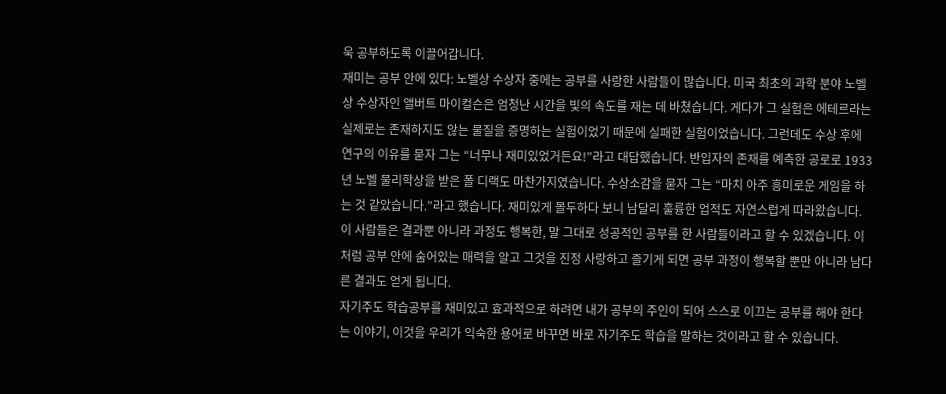욱 공부하도록 이끌어갑니다.
재미는 공부 안에 있다: 노벨상 수상자 중에는 공부를 사랑한 사람들이 많습니다. 미국 최초의 과학 분야 노벨상 수상자인 앨버트 마이컬슨은 엄청난 시간을 빛의 속도를 재는 데 바쳤습니다. 게다가 그 실험은 에테르라는 실제로는 존재하지도 않는 물질을 증명하는 실험이었기 때문에 실패한 실험이었습니다. 그런데도 수상 후에 연구의 이유를 묻자 그는 “너무나 재미있었거든요!”라고 대답했습니다. 반입자의 존재를 예측한 공로로 1933년 노벨 물리학상을 받은 폴 디랙도 마찬가지였습니다. 수상소감을 묻자 그는 “마치 아주 흥미로운 게임을 하는 것 같았습니다.”라고 했습니다. 재미있게 몰두하다 보니 남달리 훌륭한 업적도 자연스럽게 따라왔습니다. 이 사람들은 결과뿐 아니라 과정도 행복한, 말 그대로 성공적인 공부를 한 사람들이라고 할 수 있겠습니다. 이처럼 공부 안에 숨어있는 매력을 알고 그것을 진정 사랑하고 즐기게 되면 공부 과정이 행복할 뿐만 아니라 남다른 결과도 얻게 됩니다.
자기주도 학습공부를 재미있고 효과적으로 하려면 내가 공부의 주인이 되어 스스로 이끄는 공부를 해야 한다는 이야기, 이것을 우리가 익숙한 용어로 바꾸면 바로 자기주도 학습을 말하는 것이라고 할 수 있습니다.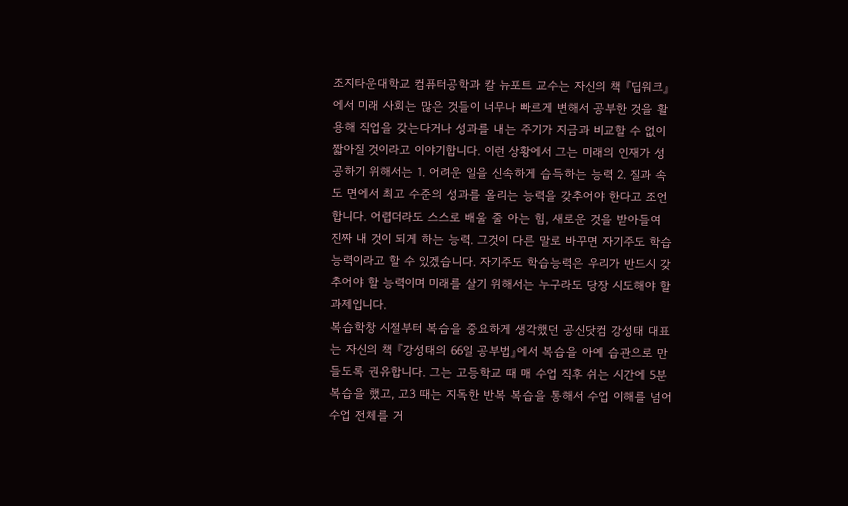조지타운대학교 컴퓨터공학과 칼 뉴포트 교수는 자신의 책 『딥워크』에서 미래 사회는 많은 것들이 너무나 빠르게 변해서 공부한 것을 활용해 직업을 갖는다거나 성과를 내는 주기가 지금과 비교할 수 없이 짧아질 것이라고 이야기합니다. 이런 상황에서 그는 미래의 인재가 성공하기 위해서는 1. 어려운 일을 신속하게 습득하는 능력 2. 질과 속도 면에서 최고 수준의 성과를 올리는 능력을 갖추어야 한다고 조언합니다. 어렵더라도 스스로 배울 줄 아는 힘, 새로운 것을 받아들여 진짜 내 것이 되게 하는 능력. 그것이 다른 말로 바꾸면 자기주도 학습능력이라고 할 수 있겠습니다. 자기주도 학습능력은 우리가 반드시 갖추어야 할 능력이며 미래를 살기 위해서는 누구라도 당장 시도해야 할 과제입니다.
복습학창 시절부터 복습을 중요하게 생각했던 공신닷컴 강성태 대표는 자신의 책 『강성태의 66일 공부법』에서 복습을 아예 습관으로 만들도록 권유합니다. 그는 고등학교 때 매 수업 직후 쉬는 시간에 5분 복습을 했고, 고3 때는 지독한 반복 복습을 통해서 수업 이해를 넘어 수업 전체를 거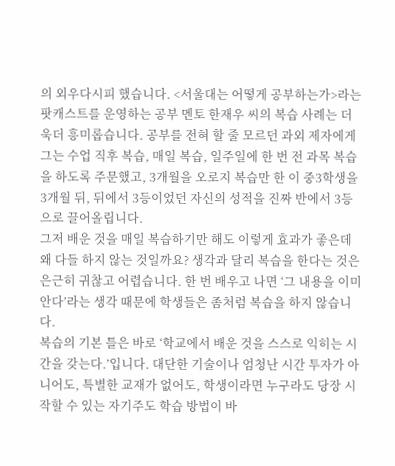의 외우다시피 했습니다. <서울대는 어떻게 공부하는가>라는 팟캐스트를 운영하는 공부 멘토 한재우 씨의 복습 사례는 더욱더 흥미롭습니다. 공부를 전혀 할 줄 모르던 과외 제자에게 그는 수업 직후 복습, 매일 복습, 일주일에 한 번 전 과목 복습을 하도록 주문했고, 3개월을 오로지 복습만 한 이 중3학생을 3개월 뒤, 뒤에서 3등이었던 자신의 성적을 진짜 반에서 3등으로 끌어올립니다.
그저 배운 것을 매일 복습하기만 해도 이렇게 효과가 좋은데 왜 다들 하지 않는 것일까요? 생각과 달리 복습을 한다는 것은 은근히 귀찮고 어렵습니다. 한 번 배우고 나면 ‘그 내용을 이미 안다’라는 생각 때문에 학생들은 좀처럼 복습을 하지 않습니다.
복습의 기본 틀은 바로 ‘학교에서 배운 것을 스스로 익히는 시간을 갖는다.’입니다. 대단한 기술이나 엄청난 시간 투자가 아니어도, 특별한 교재가 없어도, 학생이라면 누구라도 당장 시작할 수 있는 자기주도 학습 방법이 바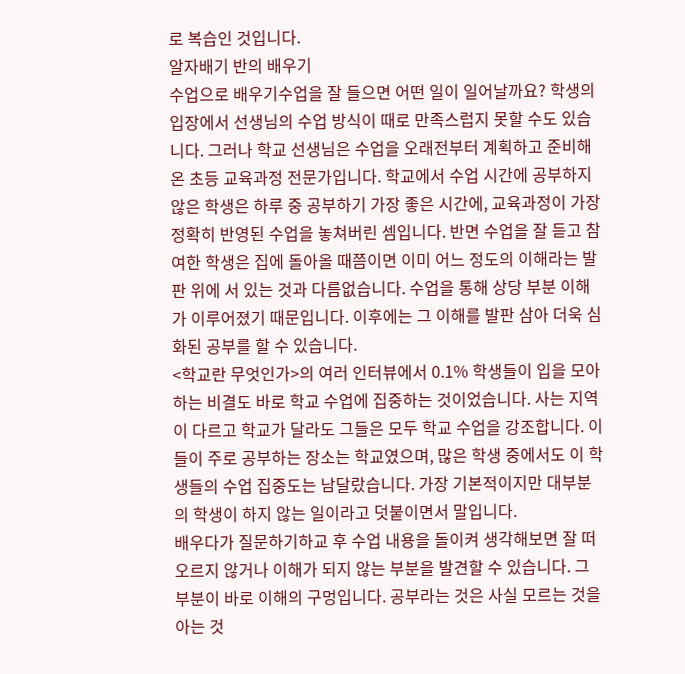로 복습인 것입니다.
알자배기 반의 배우기
수업으로 배우기수업을 잘 들으면 어떤 일이 일어날까요? 학생의 입장에서 선생님의 수업 방식이 때로 만족스럽지 못할 수도 있습니다. 그러나 학교 선생님은 수업을 오래전부터 계획하고 준비해 온 초등 교육과정 전문가입니다. 학교에서 수업 시간에 공부하지 않은 학생은 하루 중 공부하기 가장 좋은 시간에, 교육과정이 가장 정확히 반영된 수업을 놓쳐버린 셈입니다. 반면 수업을 잘 듣고 참여한 학생은 집에 돌아올 때쯤이면 이미 어느 정도의 이해라는 발판 위에 서 있는 것과 다름없습니다. 수업을 통해 상당 부분 이해가 이루어졌기 때문입니다. 이후에는 그 이해를 발판 삼아 더욱 심화된 공부를 할 수 있습니다.
<학교란 무엇인가>의 여러 인터뷰에서 0.1% 학생들이 입을 모아 하는 비결도 바로 학교 수업에 집중하는 것이었습니다. 사는 지역이 다르고 학교가 달라도 그들은 모두 학교 수업을 강조합니다. 이들이 주로 공부하는 장소는 학교였으며, 많은 학생 중에서도 이 학생들의 수업 집중도는 남달랐습니다. 가장 기본적이지만 대부분의 학생이 하지 않는 일이라고 덧붙이면서 말입니다.
배우다가 질문하기하교 후 수업 내용을 돌이켜 생각해보면 잘 떠오르지 않거나 이해가 되지 않는 부분을 발견할 수 있습니다. 그 부분이 바로 이해의 구멍입니다. 공부라는 것은 사실 모르는 것을 아는 것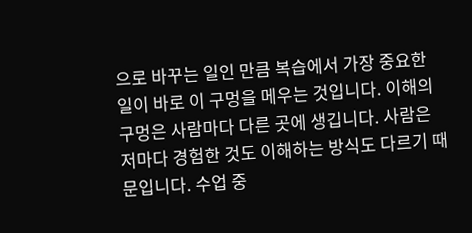으로 바꾸는 일인 만큼 복습에서 가장 중요한 일이 바로 이 구멍을 메우는 것입니다. 이해의 구멍은 사람마다 다른 곳에 생깁니다. 사람은 저마다 경험한 것도 이해하는 방식도 다르기 때문입니다. 수업 중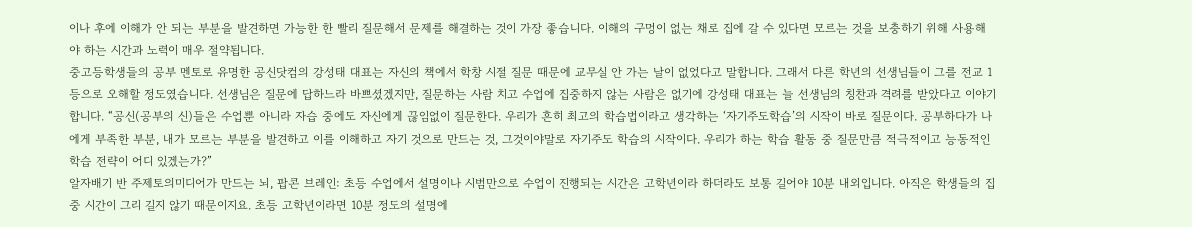이나 후에 이해가 안 되는 부분을 발견하면 가능한 한 빨리 질문해서 문제를 해결하는 것이 가장 좋습니다. 이해의 구멍이 없는 채로 집에 갈 수 있다면 모르는 것을 보충하기 위해 사용해야 하는 시간과 노력이 매우 절약됩니다.
중고등학생들의 공부 멘토로 유명한 공신닷컴의 강성태 대표는 자신의 책에서 학창 시절 질문 때문에 교무실 안 가는 날이 없었다고 말합니다. 그래서 다른 학년의 선생님들이 그를 전교 1등으로 오해할 정도였습니다. 선생님은 질문에 답하느라 바쁘셨겠지만, 질문하는 사람 치고 수업에 집중하지 않는 사람은 없기에 강성태 대표는 늘 선생님의 칭찬과 격려를 받았다고 이야기합니다. “공신(공부의 신)들은 수업뿐 아니라 자습 중에도 자신에게 끊임없이 질문한다. 우리가 흔히 최고의 학습법이라고 생각하는 ‘자기주도학습’의 시작이 바로 질문이다. 공부하다가 나에게 부족한 부분, 내가 모르는 부분을 발견하고 이를 이해하고 자기 것으로 만드는 것, 그것이야말로 자기주도 학습의 시작이다. 우리가 하는 학습 활동 중 질문만큼 적극적이고 능동적인 학습 전략이 어디 있겠는가?”
알자배기 반 주제토의미디어가 만드는 뇌, 팝콘 브레인: 초등 수업에서 설명이나 시범만으로 수업이 진행되는 시간은 고학년이라 하더라도 보통 길어야 10분 내외입니다. 아직은 학생들의 집중 시간이 그리 길지 않기 때문이지요. 초등 고학년이라면 10분 정도의 설명에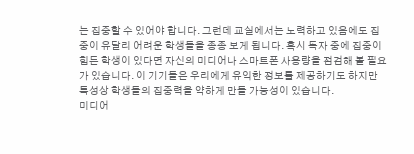는 집중할 수 있어야 합니다. 그런데 교실에서는 노력하고 있음에도 집중이 유달리 어려운 학생들을 종종 보게 됩니다. 혹시 독자 중에 집중이 힘든 학생이 있다면 자신의 미디어나 스마트폰 사용량을 점검해 볼 필요가 있습니다. 이 기기들은 우리에게 유익한 정보를 제공하기도 하지만 특성상 학생들의 집중력을 약하게 만들 가능성이 있습니다.
미디어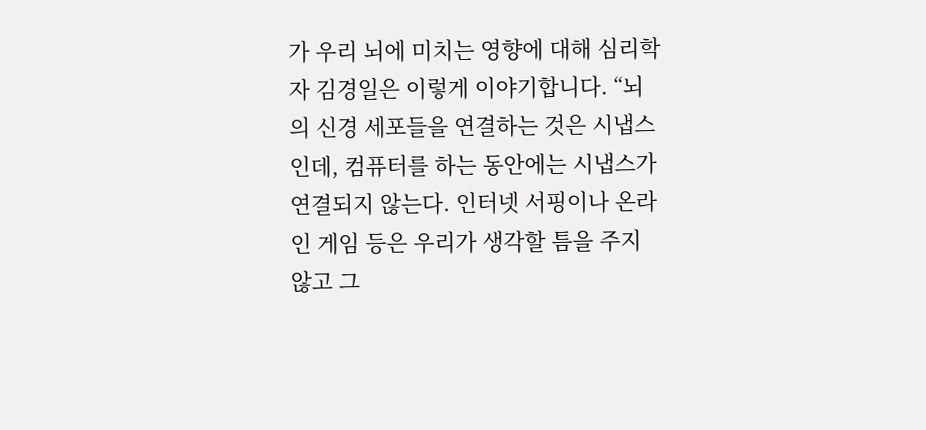가 우리 뇌에 미치는 영향에 대해 심리학자 김경일은 이렇게 이야기합니다. “뇌의 신경 세포들을 연결하는 것은 시냅스인데, 컴퓨터를 하는 동안에는 시냅스가 연결되지 않는다. 인터넷 서핑이나 온라인 게임 등은 우리가 생각할 틈을 주지 않고 그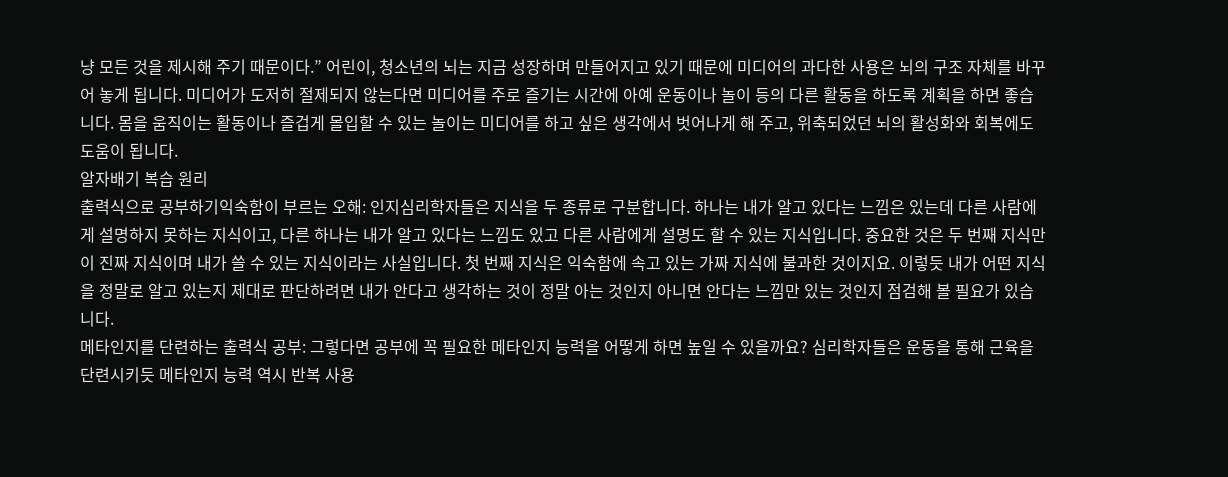냥 모든 것을 제시해 주기 때문이다.” 어린이, 청소년의 뇌는 지금 성장하며 만들어지고 있기 때문에 미디어의 과다한 사용은 뇌의 구조 자체를 바꾸어 놓게 됩니다. 미디어가 도저히 절제되지 않는다면 미디어를 주로 즐기는 시간에 아예 운동이나 놀이 등의 다른 활동을 하도록 계획을 하면 좋습니다. 몸을 움직이는 활동이나 즐겁게 몰입할 수 있는 놀이는 미디어를 하고 싶은 생각에서 벗어나게 해 주고, 위축되었던 뇌의 활성화와 회복에도 도움이 됩니다.
알자배기 복습 원리
출력식으로 공부하기익숙함이 부르는 오해: 인지심리학자들은 지식을 두 종류로 구분합니다. 하나는 내가 알고 있다는 느낌은 있는데 다른 사람에게 설명하지 못하는 지식이고, 다른 하나는 내가 알고 있다는 느낌도 있고 다른 사람에게 설명도 할 수 있는 지식입니다. 중요한 것은 두 번째 지식만이 진짜 지식이며 내가 쓸 수 있는 지식이라는 사실입니다. 첫 번째 지식은 익숙함에 속고 있는 가짜 지식에 불과한 것이지요. 이렇듯 내가 어떤 지식을 정말로 알고 있는지 제대로 판단하려면 내가 안다고 생각하는 것이 정말 아는 것인지 아니면 안다는 느낌만 있는 것인지 점검해 볼 필요가 있습니다.
메타인지를 단련하는 출력식 공부: 그렇다면 공부에 꼭 필요한 메타인지 능력을 어떻게 하면 높일 수 있을까요? 심리학자들은 운동을 통해 근육을 단련시키듯 메타인지 능력 역시 반복 사용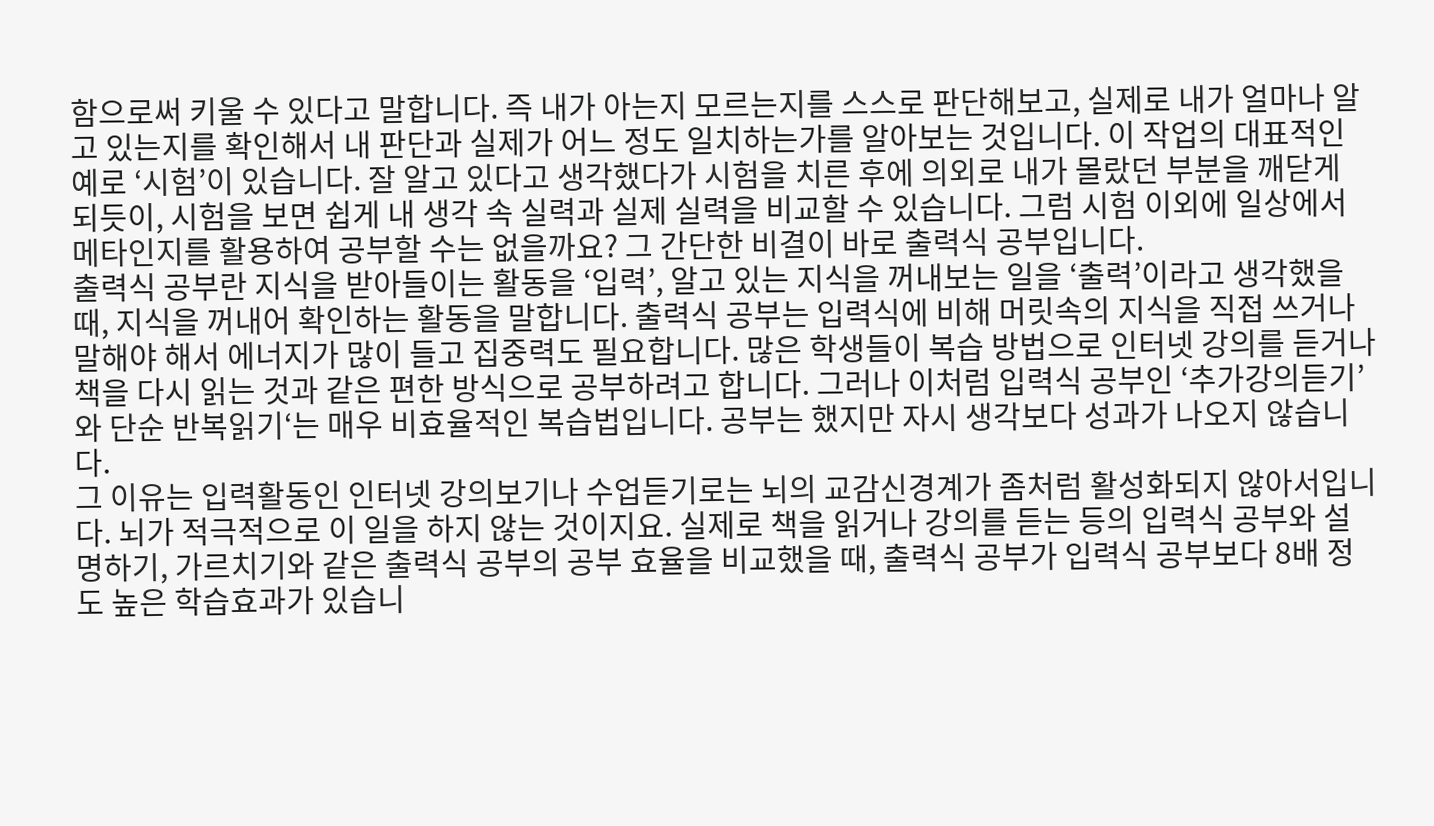함으로써 키울 수 있다고 말합니다. 즉 내가 아는지 모르는지를 스스로 판단해보고, 실제로 내가 얼마나 알고 있는지를 확인해서 내 판단과 실제가 어느 정도 일치하는가를 알아보는 것입니다. 이 작업의 대표적인 예로 ‘시험’이 있습니다. 잘 알고 있다고 생각했다가 시험을 치른 후에 의외로 내가 몰랐던 부분을 깨닫게 되듯이, 시험을 보면 쉽게 내 생각 속 실력과 실제 실력을 비교할 수 있습니다. 그럼 시험 이외에 일상에서 메타인지를 활용하여 공부할 수는 없을까요? 그 간단한 비결이 바로 출력식 공부입니다.
출력식 공부란 지식을 받아들이는 활동을 ‘입력’, 알고 있는 지식을 꺼내보는 일을 ‘출력’이라고 생각했을 때, 지식을 꺼내어 확인하는 활동을 말합니다. 출력식 공부는 입력식에 비해 머릿속의 지식을 직접 쓰거나 말해야 해서 에너지가 많이 들고 집중력도 필요합니다. 많은 학생들이 복습 방법으로 인터넷 강의를 듣거나 책을 다시 읽는 것과 같은 편한 방식으로 공부하려고 합니다. 그러나 이처럼 입력식 공부인 ‘추가강의듣기’와 단순 반복읽기‘는 매우 비효율적인 복습법입니다. 공부는 했지만 자시 생각보다 성과가 나오지 않습니다.
그 이유는 입력활동인 인터넷 강의보기나 수업듣기로는 뇌의 교감신경계가 좀처럼 활성화되지 않아서입니다. 뇌가 적극적으로 이 일을 하지 않는 것이지요. 실제로 책을 읽거나 강의를 듣는 등의 입력식 공부와 설명하기, 가르치기와 같은 출력식 공부의 공부 효율을 비교했을 때, 출력식 공부가 입력식 공부보다 8배 정도 높은 학습효과가 있습니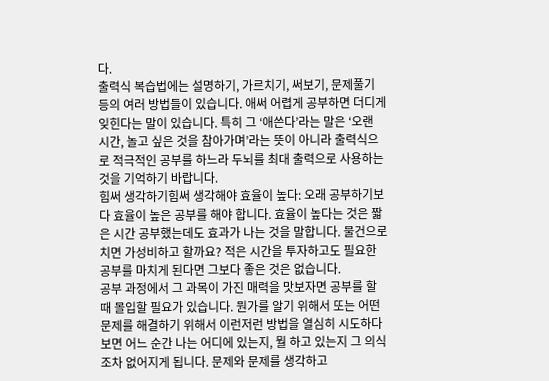다.
출력식 복습법에는 설명하기, 가르치기, 써보기, 문제풀기 등의 여러 방법들이 있습니다. 애써 어렵게 공부하면 더디게 잊힌다는 말이 있습니다. 특히 그 ‘애쓴다’라는 말은 ‘오랜 시간, 놀고 싶은 것을 참아가며’라는 뜻이 아니라 출력식으로 적극적인 공부를 하느라 두뇌를 최대 출력으로 사용하는 것을 기억하기 바랍니다.
힘써 생각하기힘써 생각해야 효율이 높다: 오래 공부하기보다 효율이 높은 공부를 해야 합니다. 효율이 높다는 것은 짧은 시간 공부했는데도 효과가 나는 것을 말합니다. 물건으로 치면 가성비하고 할까요? 적은 시간을 투자하고도 필요한 공부를 마치게 된다면 그보다 좋은 것은 없습니다.
공부 과정에서 그 과목이 가진 매력을 맛보자면 공부를 할 때 몰입할 필요가 있습니다. 뭔가를 알기 위해서 또는 어떤 문제를 해결하기 위해서 이런저런 방법을 열심히 시도하다 보면 어느 순간 나는 어디에 있는지, 뭘 하고 있는지 그 의식조차 없어지게 됩니다. 문제와 문제를 생각하고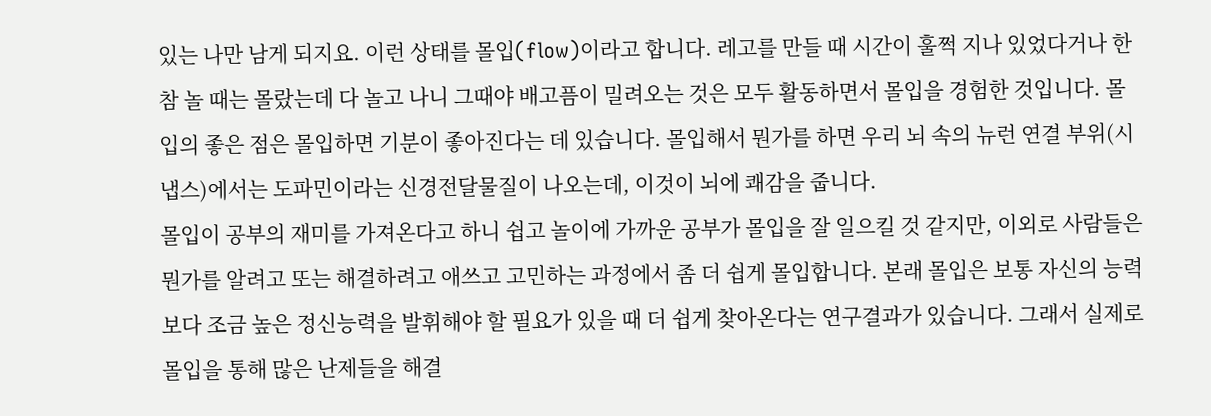있는 나만 남게 되지요. 이런 상태를 몰입(flow)이라고 합니다. 레고를 만들 때 시간이 훌쩍 지나 있었다거나 한참 놀 때는 몰랐는데 다 놀고 나니 그때야 배고픔이 밀려오는 것은 모두 활동하면서 몰입을 경험한 것입니다. 몰입의 좋은 점은 몰입하면 기분이 좋아진다는 데 있습니다. 몰입해서 뭔가를 하면 우리 뇌 속의 뉴런 연결 부위(시냅스)에서는 도파민이라는 신경전달물질이 나오는데, 이것이 뇌에 쾌감을 줍니다.
몰입이 공부의 재미를 가져온다고 하니 쉽고 놀이에 가까운 공부가 몰입을 잘 일으킬 것 같지만, 이외로 사람들은 뭔가를 알려고 또는 해결하려고 애쓰고 고민하는 과정에서 좀 더 쉽게 몰입합니다. 본래 몰입은 보통 자신의 능력보다 조금 높은 정신능력을 발휘해야 할 필요가 있을 때 더 쉽게 찾아온다는 연구결과가 있습니다. 그래서 실제로 몰입을 통해 많은 난제들을 해결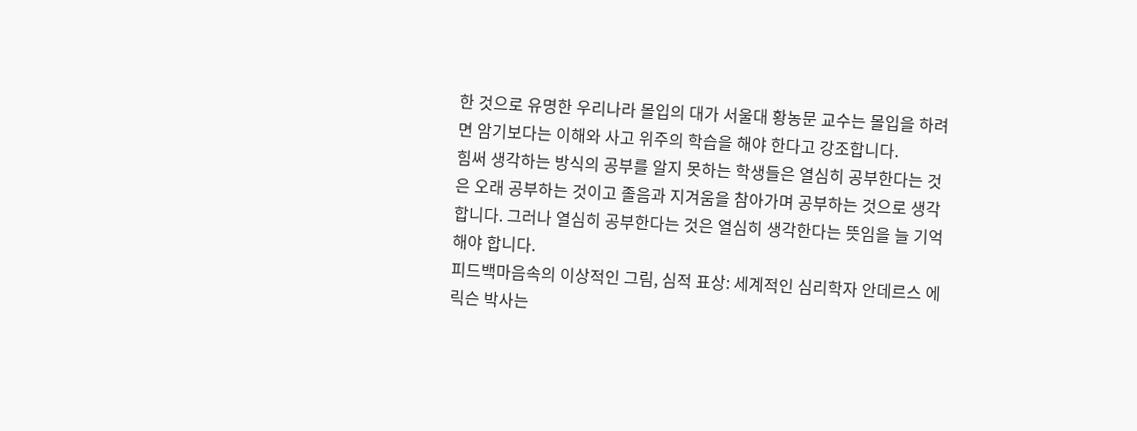한 것으로 유명한 우리나라 몰입의 대가 서울대 황농문 교수는 몰입을 하려면 암기보다는 이해와 사고 위주의 학습을 해야 한다고 강조합니다.
힘써 생각하는 방식의 공부를 알지 못하는 학생들은 열심히 공부한다는 것은 오래 공부하는 것이고 졸음과 지겨움을 참아가며 공부하는 것으로 생각합니다. 그러나 열심히 공부한다는 것은 열심히 생각한다는 뜻임을 늘 기억해야 합니다.
피드백마음속의 이상적인 그림, 심적 표상: 세계적인 심리학자 안데르스 에릭슨 박사는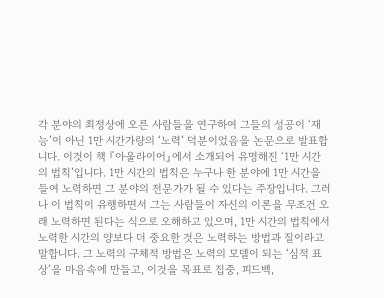각 분야의 최정상에 오른 사람들을 연구하여 그들의 성공이 ‘재능’이 아닌 1만 시간가량의 ‘노력’ 덕분이었음을 논문으로 발표합니다. 이것이 책 『아울라이어』에서 소개되어 유명해진 ‘1만 시간의 법칙’입니다. 1만 시간의 법칙은 누구나 한 분야에 1만 시간을 들여 노력하면 그 분야의 전문가가 될 수 있다는 주장입니다. 그러나 이 법칙이 유행하면서 그는 사람들이 자신의 이론을 무조건 오래 노력하면 된다는 식으로 오해하고 있으며, 1만 시간의 법칙에서 노력한 시간의 양보다 더 중요한 것은 노력하는 방법과 질이라고 말합니다. 그 노력의 구체적 방법은 노력의 모델이 되는 ‘심적 표상’을 마음속에 만들고, 이것을 목표로 집중, 피드백,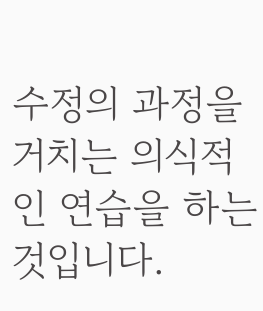수정의 과정을 거치는 의식적인 연습을 하는 것입니다.